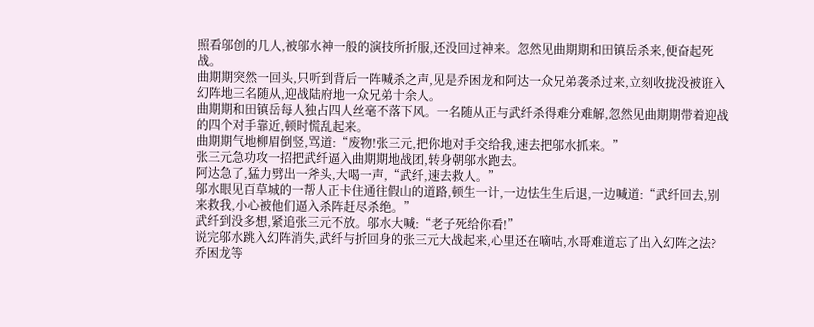照看邬创的几人,被邬水神一般的演技所折服,还没回过神来。忽然见曲期期和田镇岳杀来,便奋起死战。
曲期期突然一回头,只听到背后一阵喊杀之声,见是乔困龙和阿达一众兄弟袭杀过来,立刻收拢没被诳入幻阵地三名随从,迎战陆府地一众兄弟十余人。
曲期期和田镇岳每人独占四人丝毫不落下风。一名随从正与武纤杀得难分难解,忽然见曲期期带着迎战的四个对手靠近,顿时慌乱起来。
曲期期气地柳眉倒竖,骂道:“废物!张三元,把你地对手交给我,速去把邬水抓来。”
张三元急功攻一招把武纤逼入曲期期地战团,转身朝邬水跑去。
阿达急了,猛力劈出一斧头,大喝一声,“武纤,速去救人。”
邬水眼见百草城的一帮人正卡住通往假山的道路,顿生一计,一边怯生生后退,一边喊道:“武纤回去,别来救我,小心被他们逼入杀阵赶尽杀绝。”
武纤到没多想,紧追张三元不放。邬水大喊:“老子死给你看!”
说完邬水跳入幻阵消失,武纤与折回身的张三元大战起来,心里还在嘀咕,水哥难道忘了出入幻阵之法?
乔困龙等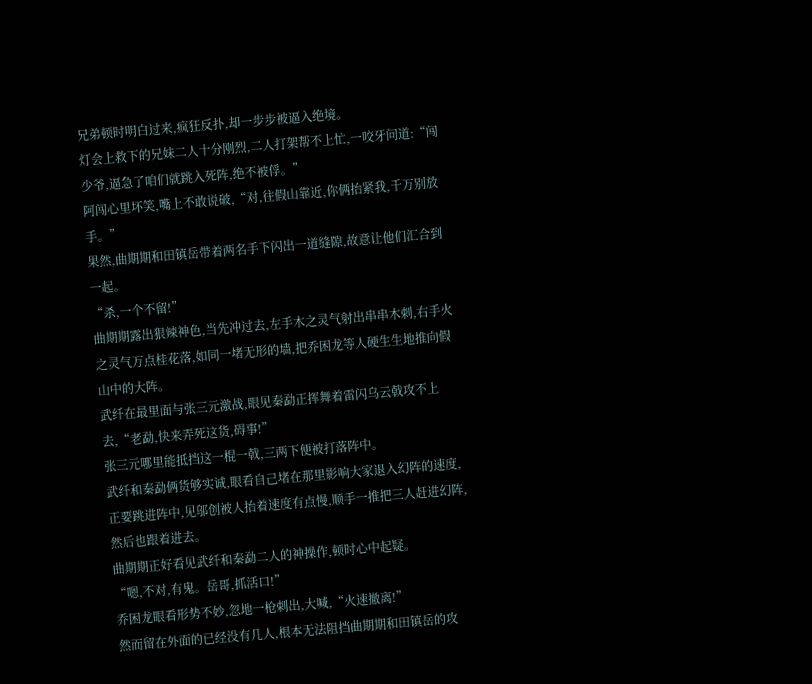兄弟顿时明白过来,疯狂反扑,却一步步被逼入绝境。
灯会上救下的兄妹二人十分刚烈,二人打架帮不上忙,一咬牙问道:“闯少爷,逼急了咱们就跳入死阵,绝不被俘。”
阿闯心里坏笑,嘴上不敢说破,“对,往假山靠近,你俩抬紧我,千万别放手。”
果然,曲期期和田镇岳带着两名手下闪出一道缝隙,故意让他们汇合到一起。
“杀,一个不留!”
曲期期露出狠辣神色,当先冲过去,左手木之灵气射出串串木刺,右手火之灵气万点桂花落,如同一堵无形的墙,把乔困龙等人硬生生地推向假山中的大阵。
武纤在最里面与张三元激战,眼见秦勐正挥舞着雷闪乌云戟攻不上去,“老勐,快来弄死这货,碍事!”
张三元哪里能抵挡这一棍一戟,三两下便被打落阵中。
武纤和秦勐俩货够实诚,眼看自己堵在那里影响大家退入幻阵的速度,正要跳进阵中,见邬创被人抬着速度有点慢,顺手一推把三人赶进幻阵,然后也跟着进去。
曲期期正好看见武纤和秦勐二人的神操作,顿时心中起疑。
“嗯,不对,有鬼。岳哥,抓活口!”
乔困龙眼看形势不妙,忽地一枪刺出,大喊,“火速撤离!”
然而留在外面的已经没有几人,根本无法阻挡曲期期和田镇岳的攻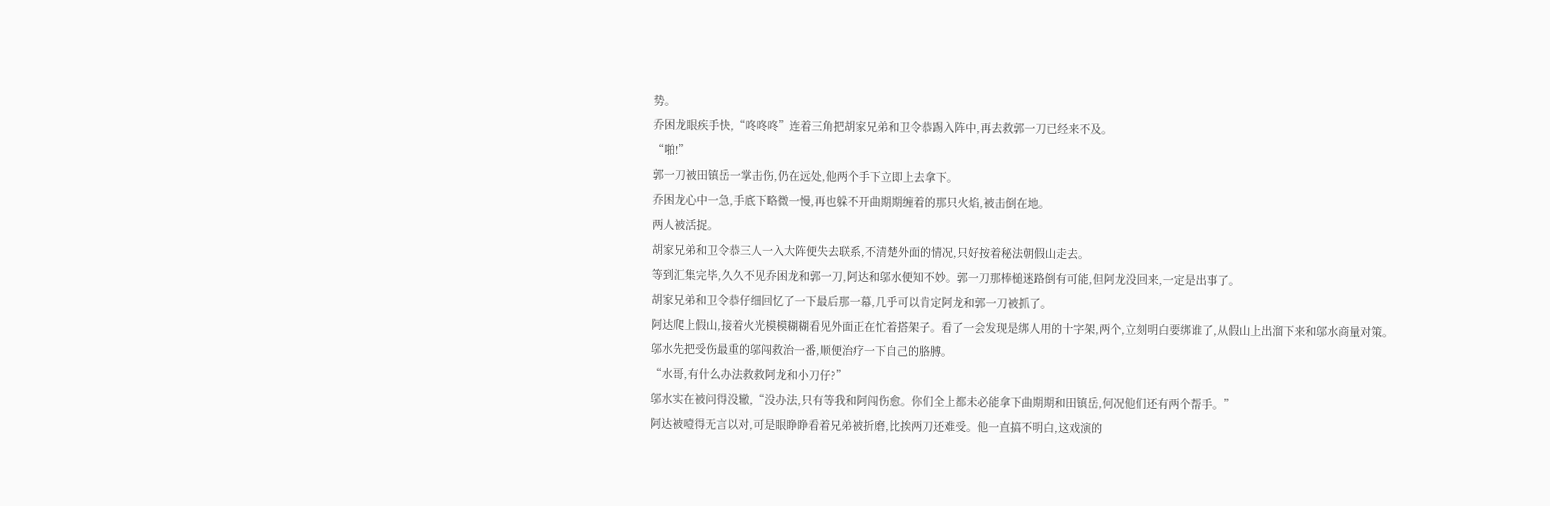势。
乔困龙眼疾手快,“咚咚咚”连着三角把胡家兄弟和卫令恭踢入阵中,再去救郭一刀已经来不及。
“啪!”
郭一刀被田镇岳一掌击伤,仍在远处,他两个手下立即上去拿下。
乔困龙心中一急,手底下略微一慢,再也躲不开曲期期缠着的那只火焰,被击倒在地。
两人被活捉。
胡家兄弟和卫令恭三人一入大阵便失去联系,不清楚外面的情况,只好按着秘法朝假山走去。
等到汇集完毕,久久不见乔困龙和郭一刀,阿达和邬水便知不妙。郭一刀那棒槌迷路倒有可能,但阿龙没回来,一定是出事了。
胡家兄弟和卫令恭仔细回忆了一下最后那一幕,几乎可以肯定阿龙和郭一刀被抓了。
阿达爬上假山,接着火光模模糊糊看见外面正在忙着搭架子。看了一会发现是绑人用的十字架,两个,立刻明白要绑谁了,从假山上出溜下来和邬水商量对策。
邬水先把受伤最重的邬闯救治一番,顺便治疗一下自己的胳膊。
“水哥,有什么办法救救阿龙和小刀仔?”
邬水实在被问得没辙,“没办法,只有等我和阿闯伤愈。你们全上都未必能拿下曲期期和田镇岳,何况他们还有两个帮手。”
阿达被噎得无言以对,可是眼睁睁看着兄弟被折磨,比挨两刀还难受。他一直搞不明白,这戏演的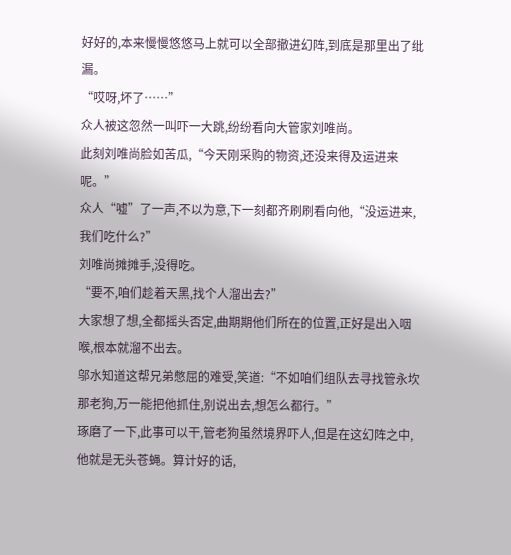好好的,本来慢慢悠悠马上就可以全部撤进幻阵,到底是那里出了纰漏。
“哎呀,坏了……”
众人被这忽然一叫吓一大跳,纷纷看向大管家刘唯尚。
此刻刘唯尚脸如苦瓜,“今天刚采购的物资,还没来得及运进来呢。”
众人“嘘”了一声,不以为意,下一刻都齐刷刷看向他,“没运进来,我们吃什么?”
刘唯尚摊摊手,没得吃。
“要不,咱们趁着天黑,找个人溜出去?”
大家想了想,全都摇头否定,曲期期他们所在的位置,正好是出入咽喉,根本就溜不出去。
邬水知道这帮兄弟憋屈的难受,笑道:“不如咱们组队去寻找管永坎那老狗,万一能把他抓住,别说出去,想怎么都行。”
琢磨了一下,此事可以干,管老狗虽然境界吓人,但是在这幻阵之中,他就是无头苍蝇。算计好的话,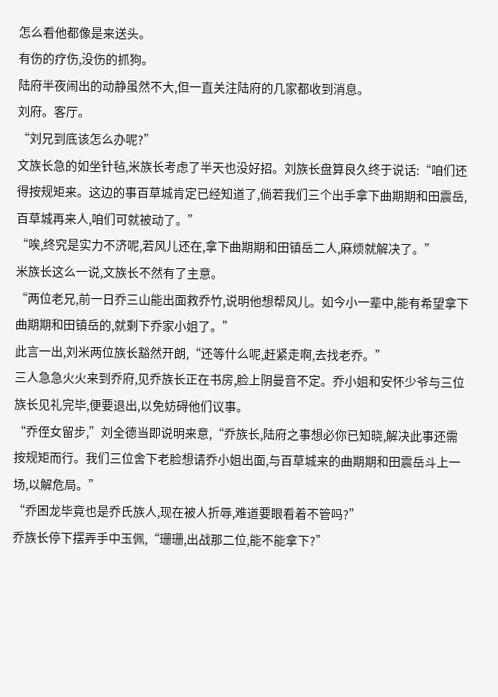怎么看他都像是来送头。
有伤的疗伤,没伤的抓狗。
陆府半夜闹出的动静虽然不大,但一直关注陆府的几家都收到消息。
刘府。客厅。
“刘兄到底该怎么办呢?”
文族长急的如坐针毡,米族长考虑了半天也没好招。刘族长盘算良久终于说话:“咱们还得按规矩来。这边的事百草城肯定已经知道了,倘若我们三个出手拿下曲期期和田震岳,百草城再来人,咱们可就被动了。”
“唉,终究是实力不济呢,若风儿还在,拿下曲期期和田镇岳二人,麻烦就解决了。”
米族长这么一说,文族长不然有了主意。
“两位老兄,前一日乔三山能出面救乔竹,说明他想帮风儿。如今小一辈中,能有希望拿下曲期期和田镇岳的,就剩下乔家小姐了。”
此言一出,刘米两位族长豁然开朗,“还等什么呢,赶紧走啊,去找老乔。”
三人急急火火来到乔府,见乔族长正在书房,脸上阴曼音不定。乔小姐和安怀少爷与三位族长见礼完毕,便要退出,以免妨碍他们议事。
“乔侄女留步,”刘全德当即说明来意,“乔族长,陆府之事想必你已知晓,解决此事还需按规矩而行。我们三位舍下老脸想请乔小姐出面,与百草城来的曲期期和田震岳斗上一场,以解危局。”
“乔困龙毕竟也是乔氏族人,现在被人折辱,难道要眼看着不管吗?”
乔族长停下摆弄手中玉佩,“珊珊,出战那二位,能不能拿下?”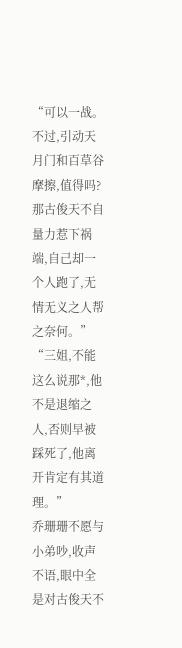“可以一战。不过,引动天月门和百草谷摩擦,值得吗?那古俊天不自量力惹下祸端,自己却一个人跑了,无情无义之人帮之奈何。”
“三姐,不能这么说那*,他不是退缩之人,否则早被踩死了,他离开肯定有其道理。”
乔珊珊不愿与小弟吵,收声不语,眼中全是对古俊天不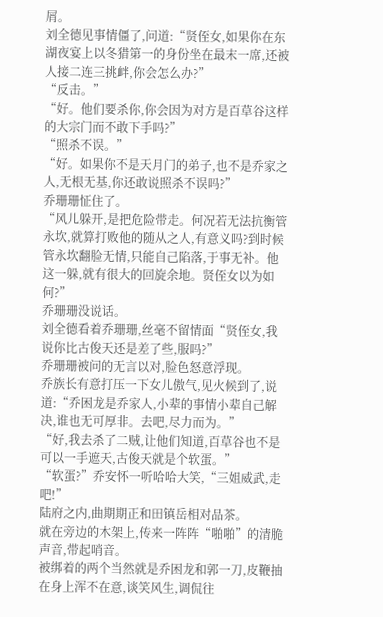屑。
刘全德见事情僵了,问道:“贤侄女,如果你在东湖夜宴上以冬猎第一的身份坐在最末一席,还被人接二连三挑衅,你会怎么办?”
“反击。”
“好。他们要杀你,你会因为对方是百草谷这样的大宗门而不敢下手吗?”
“照杀不误。”
“好。如果你不是天月门的弟子,也不是乔家之人,无根无基,你还敢说照杀不误吗?”
乔珊珊怔住了。
“风儿躲开,是把危险带走。何况若无法抗衡管永坎,就算打败他的随从之人,有意义吗?到时候管永坎翻脸无情,只能自己陷落,于事无补。他这一躲,就有很大的回旋余地。贤侄女以为如何?”
乔珊珊没说话。
刘全德看着乔珊珊,丝毫不留情面“贤侄女,我说你比古俊天还是差了些,服吗?”
乔珊珊被问的无言以对,脸色怒意浮现。
乔族长有意打压一下女儿傲气,见火候到了,说道:“乔困龙是乔家人,小辈的事情小辈自己解决,谁也无可厚非。去吧,尽力而为。”
“好,我去杀了二贼,让他们知道,百草谷也不是可以一手遮天,古俊天就是个软蛋。”
“软蛋?”乔安怀一听哈哈大笑,“三姐威武,走吧!”
陆府之内,曲期期正和田镇岳相对品茶。
就在旁边的木架上,传来一阵阵“啪啪”的清脆声音,带起哨音。
被绑着的两个当然就是乔困龙和郭一刀,皮鞭抽在身上浑不在意,谈笑风生,调侃往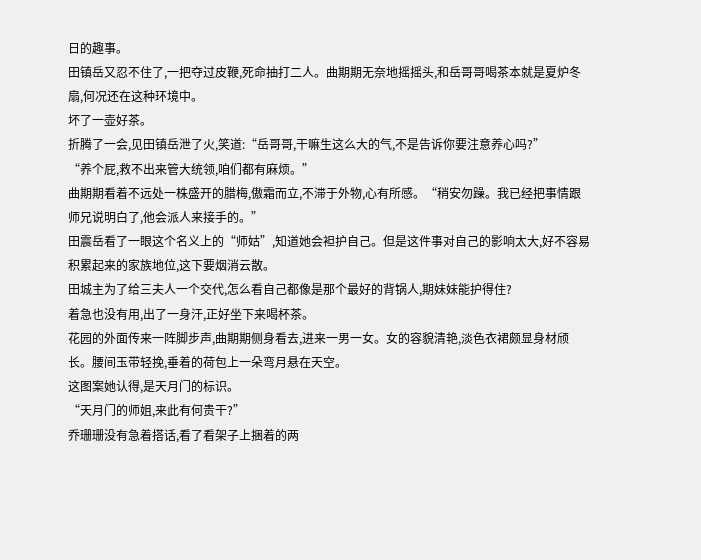日的趣事。
田镇岳又忍不住了,一把夺过皮鞭,死命抽打二人。曲期期无奈地摇摇头,和岳哥哥喝茶本就是夏炉冬扇,何况还在这种环境中。
坏了一壶好茶。
折腾了一会,见田镇岳泄了火,笑道:“岳哥哥,干嘛生这么大的气,不是告诉你要注意养心吗?”
“养个屁,救不出来管大统领,咱们都有麻烦。”
曲期期看着不远处一株盛开的腊梅,傲霜而立,不滞于外物,心有所感。“稍安勿躁。我已经把事情跟师兄说明白了,他会派人来接手的。”
田震岳看了一眼这个名义上的“师姑”,知道她会袒护自己。但是这件事对自己的影响太大,好不容易积累起来的家族地位,这下要烟消云散。
田城主为了给三夫人一个交代,怎么看自己都像是那个最好的背锅人,期妹妹能护得住?
着急也没有用,出了一身汗,正好坐下来喝杯茶。
花园的外面传来一阵脚步声,曲期期侧身看去,进来一男一女。女的容貌清艳,淡色衣裙颇显身材颀长。腰间玉带轻挽,垂着的荷包上一朵弯月悬在天空。
这图案她认得,是天月门的标识。
“天月门的师姐,来此有何贵干?”
乔珊珊没有急着搭话,看了看架子上捆着的两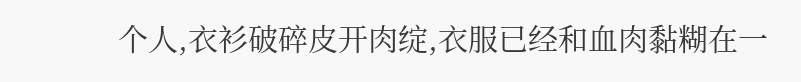个人,衣衫破碎皮开肉绽,衣服已经和血肉黏糊在一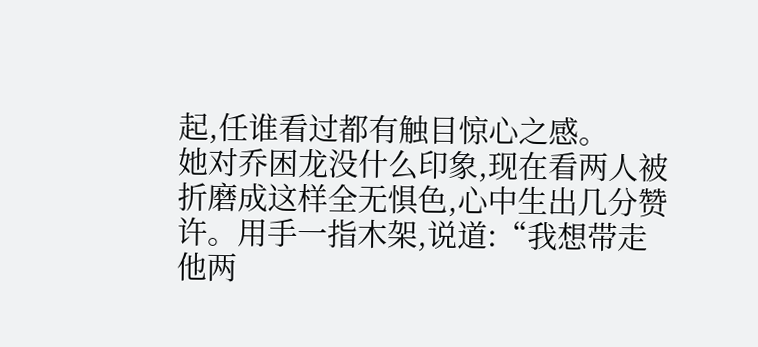起,任谁看过都有触目惊心之感。
她对乔困龙没什么印象,现在看两人被折磨成这样全无惧色,心中生出几分赞许。用手一指木架,说道:“我想带走他两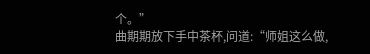个。”
曲期期放下手中茶杯,问道:“师姐这么做,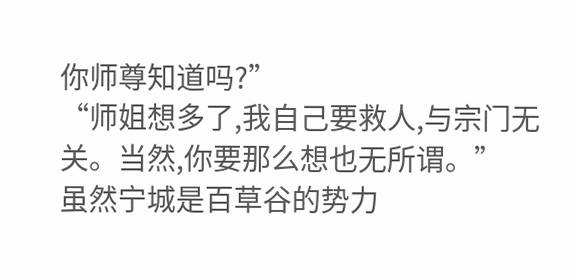你师尊知道吗?”
“师姐想多了,我自己要救人,与宗门无关。当然,你要那么想也无所谓。”
虽然宁城是百草谷的势力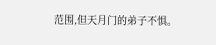范围,但天月门的弟子不惧。